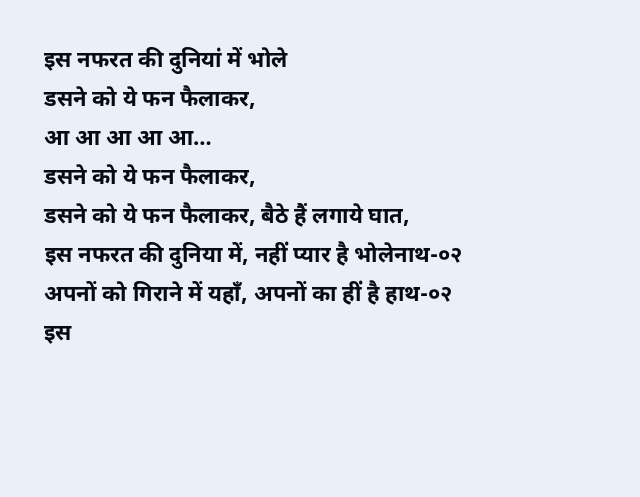इस नफरत की दुनियां में भोले
डसने को ये फन फैलाकर,
आ आ आ आ आ…
डसने को ये फन फैलाकर,
डसने को ये फन फैलाकर, बैठे हैं लगाये घात,
इस नफरत की दुनिया में, नहीं प्यार है भोलेनाथ-०२
अपनों को गिराने में यहाँ, अपनों का हीं है हाथ-०२
इस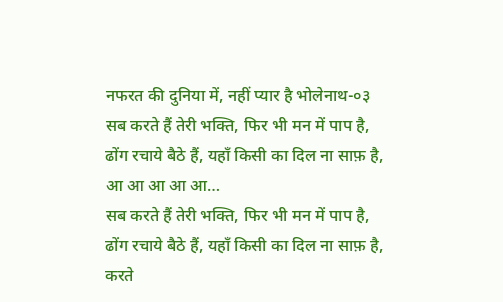नफरत की दुनिया में, नहीं प्यार है भोलेनाथ-०३
सब करते हैं तेरी भक्ति, फिर भी मन में पाप है,
ढोंग रचाये बैठे हैं, यहाँ किसी का दिल ना साफ़ है,
आ आ आ आ आ…
सब करते हैं तेरी भक्ति, फिर भी मन में पाप है,
ढोंग रचाये बैठे हैं, यहाँ किसी का दिल ना साफ़ है,
करते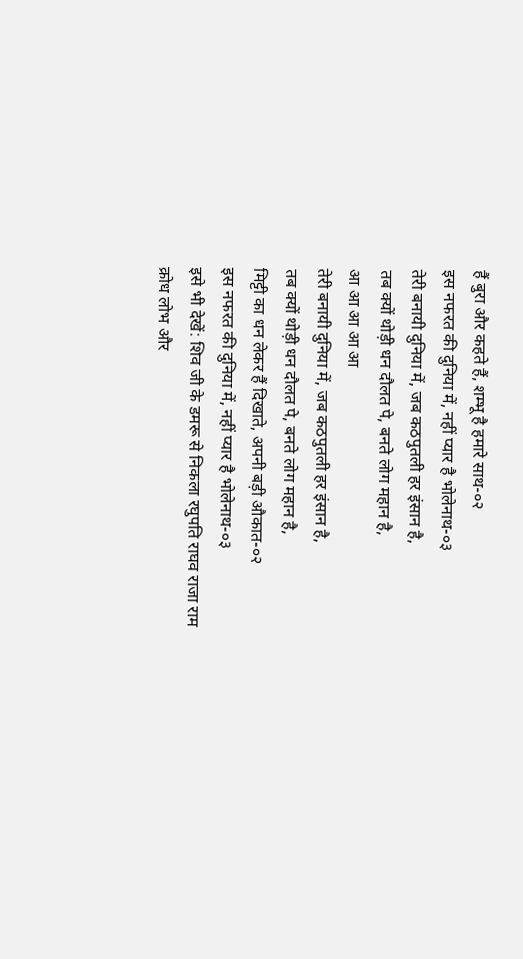हैं बुरा और कहते हैं, शम्भू है हमारे साथ-०२
इस नफरत की दुनिया में, नहीं प्यार है भोलेनाथ-०३
तेरी बनायी दुनिया में, जब कठपुतली हर इंसान है,
तब क्यों थोड़ी धन दौलत पे, बनते लोग महान है,
आ आ आ आ आ
तेरी बनायी दुनिया में, जब कठपुतली हर इंसान है,
तब क्यों थोड़ी धन दौलत पे, बनते लोग महान है,
मिट्टी का धन लेकर हैं दिखाते, अपनी बड़ी औकात-०२
इस नफरत की दुनिया में, नहीं प्यार है भोलेनाथ-०३
इसे भी देखें: शिव जी के डमरू से निकला रघुपति राघव राजा राम
क्रोध लोभ और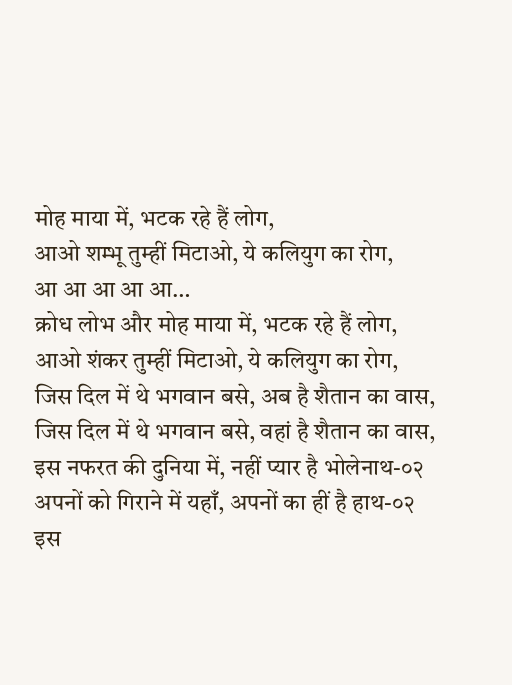मोह माया में, भटक रहे हैं लोग,
आओ शम्भू तुम्हीं मिटाओ, ये कलियुग का रोग,
आ आ आ आ आ…
क्रोध लोभ और मोह माया में, भटक रहे हैं लोग,
आओ शंकर तुम्हीं मिटाओ, ये कलियुग का रोग,
जिस दिल में थे भगवान बसे, अब है शैतान का वास,
जिस दिल में थे भगवान बसे, वहां है शैतान का वास,
इस नफरत की दुनिया में, नहीं प्यार है भोलेनाथ-०२
अपनों को गिराने में यहाँ, अपनों का हीं है हाथ-०२
इस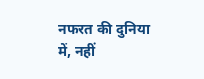नफरत की दुनिया में, नहीं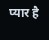प्यार है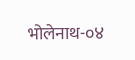भोलेनाथ-०४